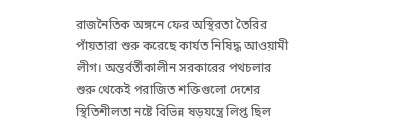রাজনৈতিক অঙ্গনে ফের অস্থিরতা তৈরির পাঁয়তারা শুরু করেছে কার্যত নিষিদ্ধ আওয়ামী লীগ। অন্তর্বর্তীকালীন সরকারের পথচলার শুরু থেকেই পরাজিত শক্তিগুলো দেশের স্থিতিশীলতা নষ্টে বিভিন্ন ষড়যন্ত্রে লিপ্ত ছিল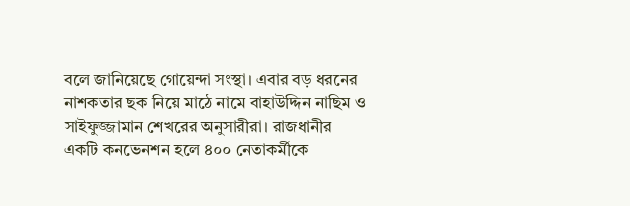বলে জানিয়েছে গোয়েন্দা সংস্থা। এবার বড় ধরনের নাশকতার ছক নিয়ে মাঠে নামে বাহাউদ্দিন নাছিম ও সাইফুজ্জামান শেখরের অনুসারীরা। রাজধানীর একটি কনভেনশন হলে ৪০০ নেতাকর্মীকে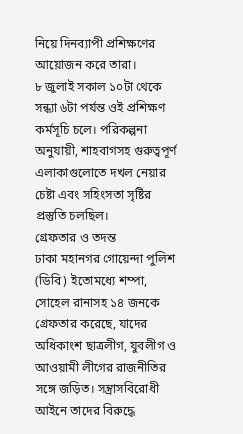নিয়ে দিনব্যাপী প্রশিক্ষণের আয়োজন করে তারা।
৮ জুলাই সকাল ১০টা থেকে সন্ধ্যা ৬টা পর্যন্ত ওই প্রশিক্ষণ কর্মসূচি চলে। পরিকল্পনা অনুযায়ী, শাহবাগসহ গুরুত্বপূর্ণ এলাকাগুলোতে দখল নেয়ার চেষ্টা এবং সহিংসতা সৃষ্টির প্রস্তুতি চলছিল।
গ্রেফতার ও তদন্ত
ঢাকা মহানগর গোয়েন্দা পুলিশ (ডিবি) ইতোমধ্যে শম্পা, সোহেল রানাসহ ১৪ জনকে গ্রেফতার করেছে, যাদের অধিকাংশ ছাত্রলীগ, যুবলীগ ও আওয়ামী লীগের রাজনীতির সঙ্গে জড়িত। সন্ত্রাসবিরোধী আইনে তাদের বিরুদ্ধে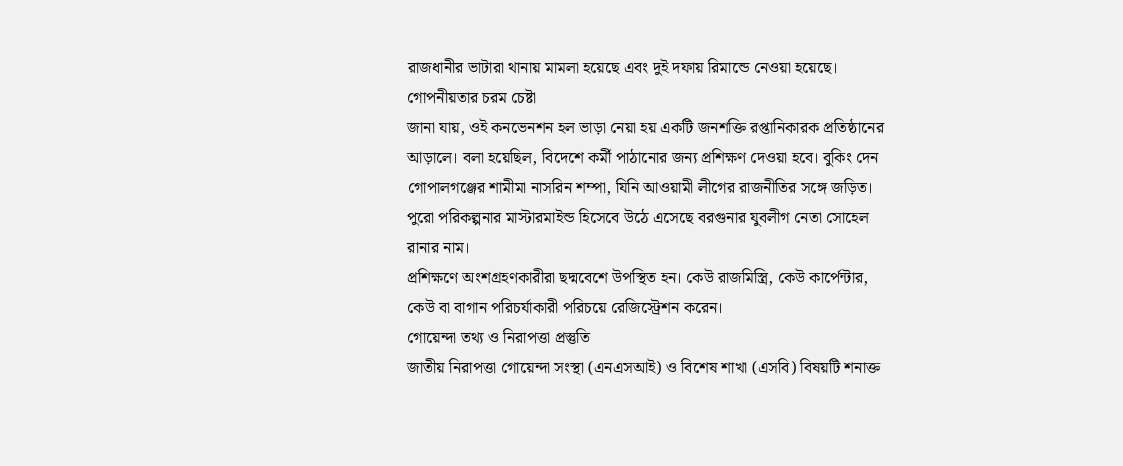রাজধানীর ভাটারা থানায় মামলা হয়েছে এবং দুই দফায় রিমান্ডে নেওয়া হয়েছে।
গোপনীয়তার চরম চেষ্টা
জানা যায়, ওই কনভেনশন হল ভাড়া নেয়া হয় একটি জনশক্তি রপ্তানিকারক প্রতিষ্ঠানের আড়ালে। বলা হয়েছিল, বিদেশে কর্মী পাঠানোর জন্য প্রশিক্ষণ দেওয়া হবে। বুকিং দেন গোপালগঞ্জের শামীমা নাসরিন শম্পা, যিনি আওয়ামী লীগের রাজনীতির সঙ্গে জড়িত। পুরো পরিকল্পনার মাস্টারমাইন্ড হিসেবে উঠে এসেছে বরগুনার যুবলীগ নেতা সোহেল রানার নাম।
প্রশিক্ষণে অংশগ্রহণকারীরা ছদ্মবেশে উপস্থিত হন। কেউ রাজমিস্ত্রি, কেউ কার্পেন্টার, কেউ বা বাগান পরিচর্যাকারী পরিচয়ে রেজিস্ট্রেশন করেন।
গোয়েন্দা তথ্য ও নিরাপত্তা প্রস্তুতি
জাতীয় নিরাপত্তা গোয়েন্দা সংস্থা (এনএসআই) ও বিশেষ শাখা (এসবি) বিষয়টি শনাক্ত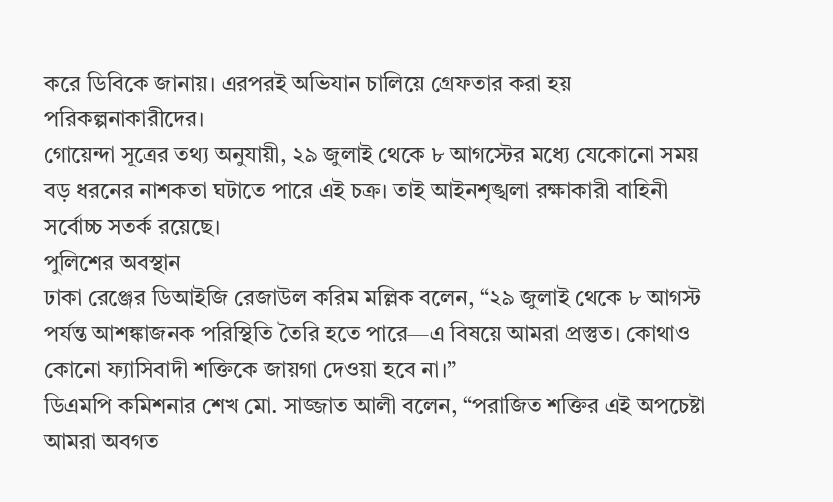করে ডিবিকে জানায়। এরপরই অভিযান চালিয়ে গ্রেফতার করা হয় পরিকল্পনাকারীদের।
গোয়েন্দা সূত্রের তথ্য অনুযায়ী, ২৯ জুলাই থেকে ৮ আগস্টের মধ্যে যেকোনো সময় বড় ধরনের নাশকতা ঘটাতে পারে এই চক্র। তাই আইনশৃঙ্খলা রক্ষাকারী বাহিনী সর্বোচ্চ সতর্ক রয়েছে।
পুলিশের অবস্থান
ঢাকা রেঞ্জের ডিআইজি রেজাউল করিম মল্লিক বলেন, “২৯ জুলাই থেকে ৮ আগস্ট পর্যন্ত আশঙ্কাজনক পরিস্থিতি তৈরি হতে পারে—এ বিষয়ে আমরা প্রস্তুত। কোথাও কোনো ফ্যাসিবাদী শক্তিকে জায়গা দেওয়া হবে না।”
ডিএমপি কমিশনার শেখ মো. সাজ্জাত আলী বলেন, “পরাজিত শক্তির এই অপচেষ্টা আমরা অবগত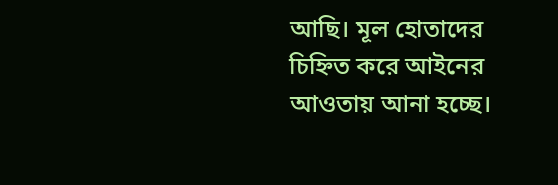আছি। মূল হোতাদের চিহ্নিত করে আইনের আওতায় আনা হচ্ছে।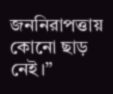জননিরাপত্তায় কোনো ছাড় নেই।”